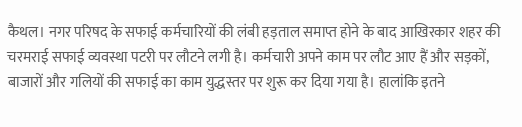कैथल। नगर परिषद के सफाई कर्मचारियों की लंबी हड़ताल समाप्त होने के बाद आखिरकार शहर की चरमराई सफाई व्यवस्था पटरी पर लौटने लगी है। कर्मचारी अपने काम पर लौट आए हैं और सड़कों, बाजारों और गलियों की सफाई का काम युद्धस्तर पर शुरू कर दिया गया है। हालांकि इतने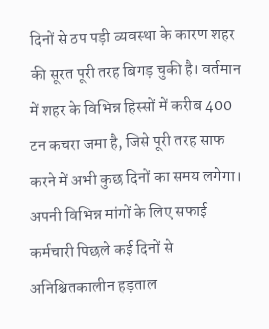दिनों से ठप पड़ी व्यवस्था के कारण शहर की सूरत पूरी तरह बिगड़ चुकी है। वर्तमान में शहर के विभिन्न हिस्सों में करीब 400 टन कचरा जमा है, जिसे पूरी तरह साफ करने में अभी कुछ दिनों का समय लगेगा।
अपनी विभिन्न मांगों के लिए सफाई कर्मचारी पिछले कई दिनों से अनिश्चितकालीन हड़ताल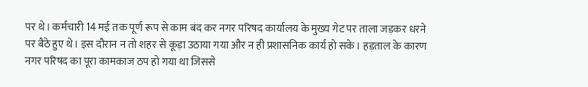पर थे। कर्मचारी 14 मई तक पूर्ण रूप से काम बंद कर नगर परिषद कार्यालय के मुख्य गेट पर ताला जड़कर धरने पर बैठे हुए थे। इस दौरान न तो शहर से कूड़ा उठाया गया और न ही प्रशासनिक कार्य हो सके। हड़ताल के कारण नगर परिषद का पूरा कामकाज ठप हो गया था जिससे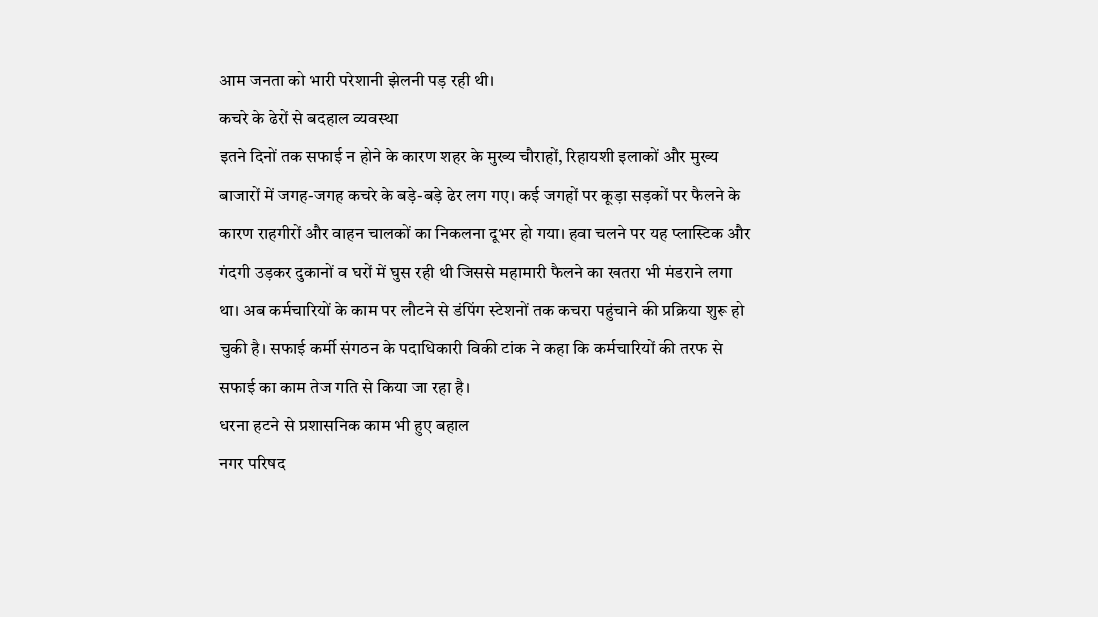आम जनता को भारी परेशानी झेलनी पड़ रही थी।
कचरे के ढेरों से बदहाल व्यवस्था
इतने दिनों तक सफाई न होने के कारण शहर के मुख्य चौराहों, रिहायशी इलाकों और मुख्य बाजारों में जगह-जगह कचरे के बड़े-बड़े ढेर लग गए। कई जगहों पर कूड़ा सड़कों पर फैलने के कारण राहगीरों और वाहन चालकों का निकलना दूभर हो गया। हवा चलने पर यह प्लास्टिक और गंदगी उड़कर दुकानों व घरों में घुस रही थी जिससे महामारी फैलने का खतरा भी मंडराने लगा था। अब कर्मचारियों के काम पर लौटने से डंपिंग स्टेशनों तक कचरा पहुंचाने की प्रक्रिया शुरू हो चुकी है। सफाई कर्मी संगठन के पदाधिकारी विकी टांक ने कहा कि कर्मचारियों की तरफ से सफाई का काम तेज गति से किया जा रहा है।
धरना हटने से प्रशासनिक काम भी हुए बहाल
नगर परिषद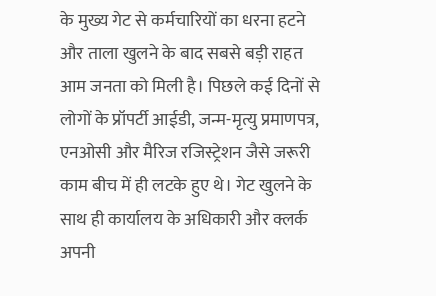के मुख्य गेट से कर्मचारियों का धरना हटने और ताला खुलने के बाद सबसे बड़ी राहत आम जनता को मिली है। पिछले कई दिनों से लोगों के प्रॉपर्टी आईडी, जन्म-मृत्यु प्रमाणपत्र, एनओसी और मैरिज रजिस्ट्रेशन जैसे जरूरी काम बीच में ही लटके हुए थे। गेट खुलने के साथ ही कार्यालय के अधिकारी और क्लर्क अपनी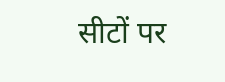सीटों पर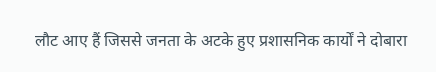लौट आए हैं जिससे जनता के अटके हुए प्रशासनिक कार्यों ने दोबारा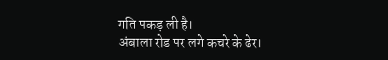गति पकड़ ली है।
अंबाला रोड पर लगे कचरे के ढेर।